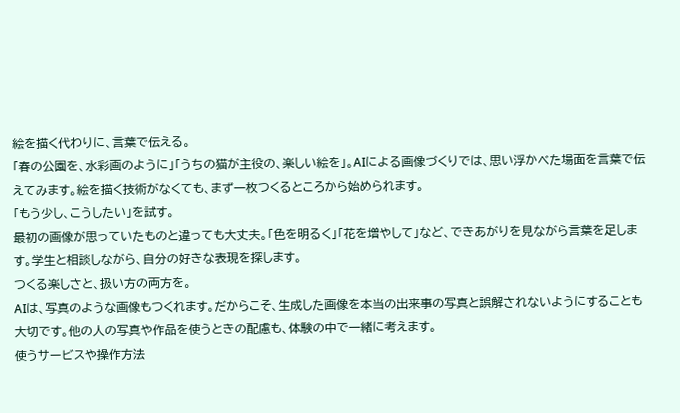絵を描く代わりに、言葉で伝える。
「春の公園を、水彩画のように」「うちの猫が主役の、楽しい絵を」。AIによる画像づくりでは、思い浮かべた場面を言葉で伝えてみます。絵を描く技術がなくても、まず一枚つくるところから始められます。
「もう少し、こうしたい」を試す。
最初の画像が思っていたものと違っても大丈夫。「色を明るく」「花を増やして」など、できあがりを見ながら言葉を足します。学生と相談しながら、自分の好きな表現を探します。
つくる楽しさと、扱い方の両方を。
AIは、写真のような画像もつくれます。だからこそ、生成した画像を本当の出来事の写真と誤解されないようにすることも大切です。他の人の写真や作品を使うときの配慮も、体験の中で一緒に考えます。
使うサービスや操作方法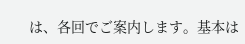は、各回でご案内します。基本は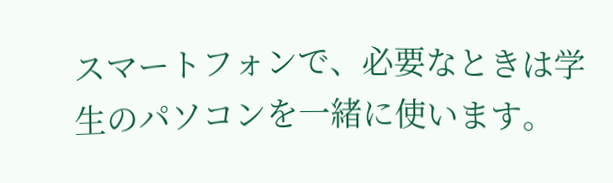スマートフォンで、必要なときは学生のパソコンを一緒に使います。